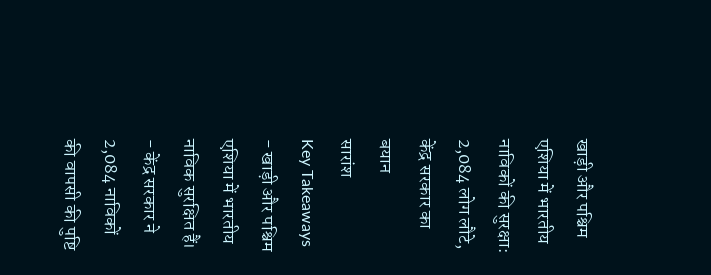खाड़ी और पश्चिम एशिया में भारतीय नाविकों की सुरक्षा: 2,084 लोग लौटे, केंद्र सरकार का बयान
सारांश
Key Takeaways
- खाड़ी और पश्चिम एशिया में भारतीय नाविक सुरक्षित हैं।
- केंद्र सरकार ने 2,084 नाविकों की वापसी की पुष्टि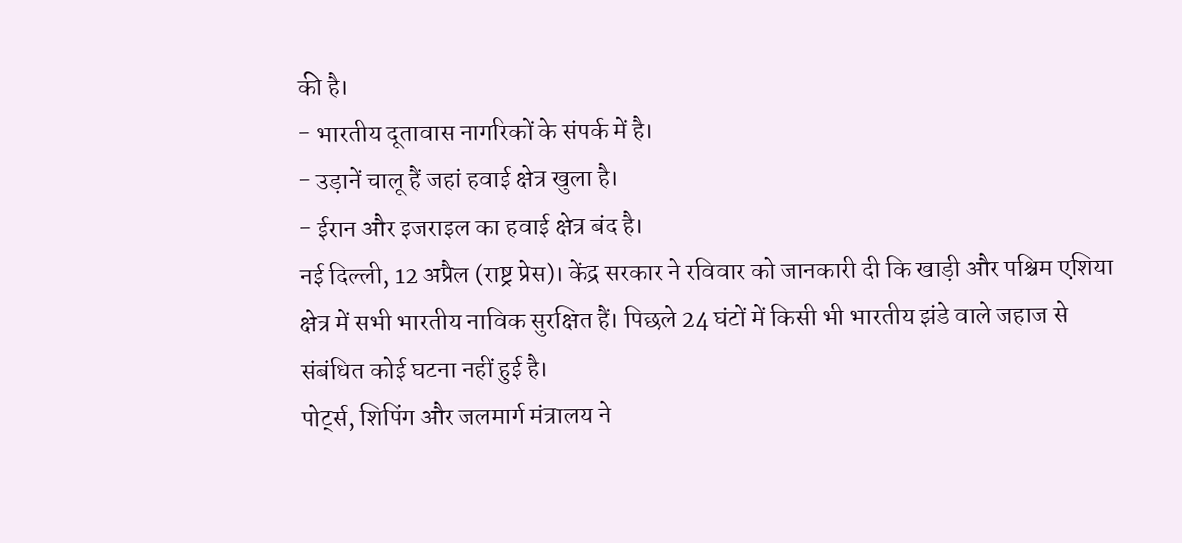की है।
- भारतीय दूतावास नागरिकों के संपर्क में है।
- उड़ानें चालू हैं जहां हवाई क्षेत्र खुला है।
- ईरान और इजराइल का हवाई क्षेत्र बंद है।
नई दिल्ली, 12 अप्रैल (राष्ट्र प्रेस)। केंद्र सरकार ने रविवार को जानकारी दी कि खाड़ी और पश्चिम एशिया क्षेत्र में सभी भारतीय नाविक सुरक्षित हैं। पिछले 24 घंटों में किसी भी भारतीय झंडे वाले जहाज से संबंधित कोई घटना नहीं हुई है।
पोर्ट्स, शिपिंग और जलमार्ग मंत्रालय ने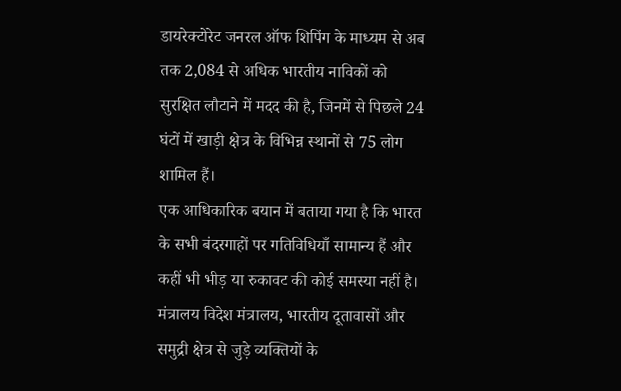डायरेक्टोरेट जनरल ऑफ शिपिंग के माध्यम से अब तक 2,084 से अधिक भारतीय नाविकों को सुरक्षित लौटाने में मदद की है, जिनमें से पिछले 24 घंटों में खाड़ी क्षेत्र के विभिन्न स्थानों से 75 लोग शामिल हैं।
एक आधिकारिक बयान में बताया गया है कि भारत के सभी बंदरगाहों पर गतिविधियाँ सामान्य हैं और कहीं भी भीड़ या रुकावट की कोई समस्या नहीं है। मंत्रालय विदेश मंत्रालय, भारतीय दूतावासों और समुद्री क्षेत्र से जुड़े व्यक्तियों के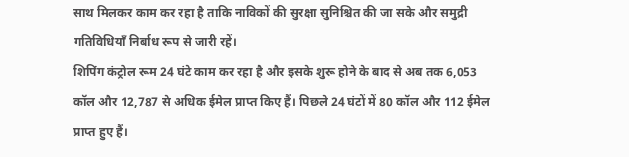साथ मिलकर काम कर रहा है ताकि नाविकों की सुरक्षा सुनिश्चित की जा सके और समुद्री गतिविधियाँ निर्बाध रूप से जारी रहें।
शिपिंग कंट्रोल रूम 24 घंटे काम कर रहा है और इसके शुरू होने के बाद से अब तक 6,053 कॉल और 12,787 से अधिक ईमेल प्राप्त किए हैं। पिछले 24 घंटों में 80 कॉल और 112 ईमेल प्राप्त हुए हैं।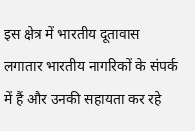इस क्षेत्र में भारतीय दूतावास लगातार भारतीय नागरिकों के संपर्क में हैं और उनकी सहायता कर रहे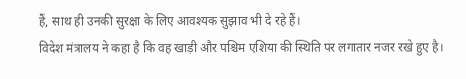हैं, साथ ही उनकी सुरक्षा के लिए आवश्यक सुझाव भी दे रहे हैं।
विदेश मंत्रालय ने कहा है कि वह खाड़ी और पश्चिम एशिया की स्थिति पर लगातार नजर रखे हुए है।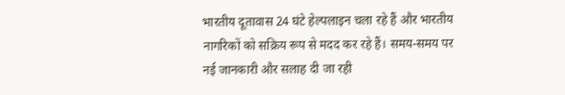भारतीय दूतावास 24 घंटे हेल्पलाइन चला रहे हैं और भारतीय नागरिकों को सक्रिय रूप से मदद कर रहे हैं। समय-समय पर नई जानकारी और सलाह दी जा रही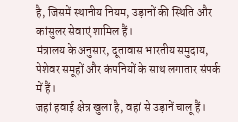है, जिसमें स्थानीय नियम, उड़ानों की स्थिति और कांसुलर सेवाएं शामिल हैं।
मंत्रालय के अनुसार, दूतावास भारतीय समुदाय, पेशेवर समूहों और कंपनियों के साथ लगातार संपर्क में हैं।
जहां हवाई क्षेत्र खुला है, वहां से उड़ानें चालू हैं।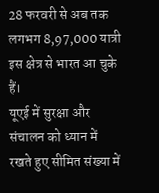28 फरवरी से अब तक लगभग 8,97,000 यात्री इस क्षेत्र से भारत आ चुके हैं।
यूएई में सुरक्षा और संचालन को ध्यान में रखते हुए सीमित संख्या में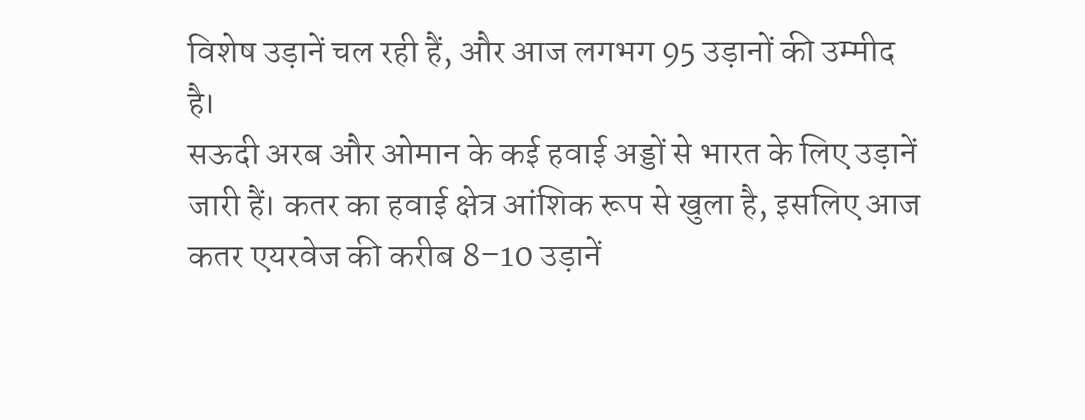विशेष उड़ानें चल रही हैं, और आज लगभग 95 उड़ानों की उम्मीद है।
सऊदी अरब और ओमान के कई हवाई अड्डों से भारत के लिए उड़ानें जारी हैं। कतर का हवाई क्षेत्र आंशिक रूप से खुला है, इसलिए आज कतर एयरवेज की करीब 8–10 उड़ानें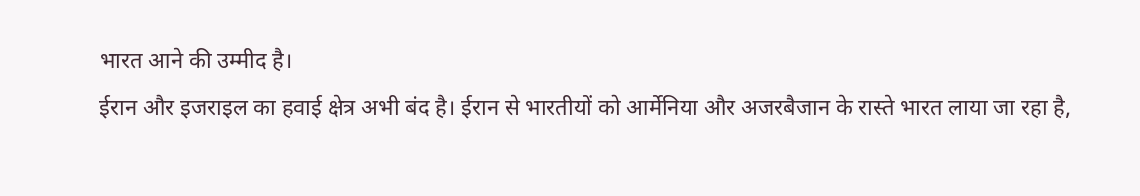भारत आने की उम्मीद है।
ईरान और इजराइल का हवाई क्षेत्र अभी बंद है। ईरान से भारतीयों को आर्मेनिया और अजरबैजान के रास्ते भारत लाया जा रहा है,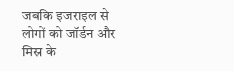जबकि इजराइल से लोगों को जॉर्डन और मिस्र के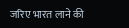जरिए भारत लाने की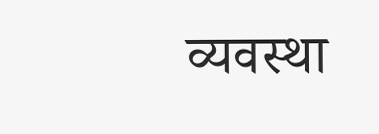व्यवस्था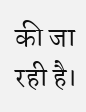की जा रही है।